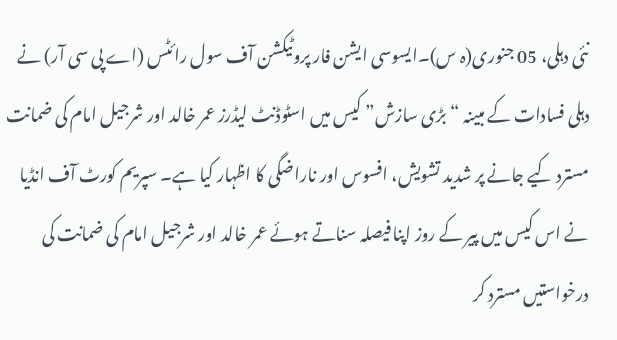نئی دہلی، 05 جنوری(ہ س)۔ایسوسی ایشن فار پروٹیکشن آف سول رائٹس (اے پی سی آر) نے دہلی فسادات کے مبینہ “بڑی سازش” کیس میں اسٹوڈنٹ لیڈرز عمر خالد اور شرجیل امام کی ضمانت مسترد کیے جانے پر شدید تشویش، افسوس اور ناراضگی کا اظہار کیا ہے۔ سپریم کورٹ آف انڈیا نے اس کیس میں پیر کے روز اپنا فیصلہ سناتے ہوئے عمر خالد اور شرجیل امام کی ضمانت کی درخواستیں مسترد کر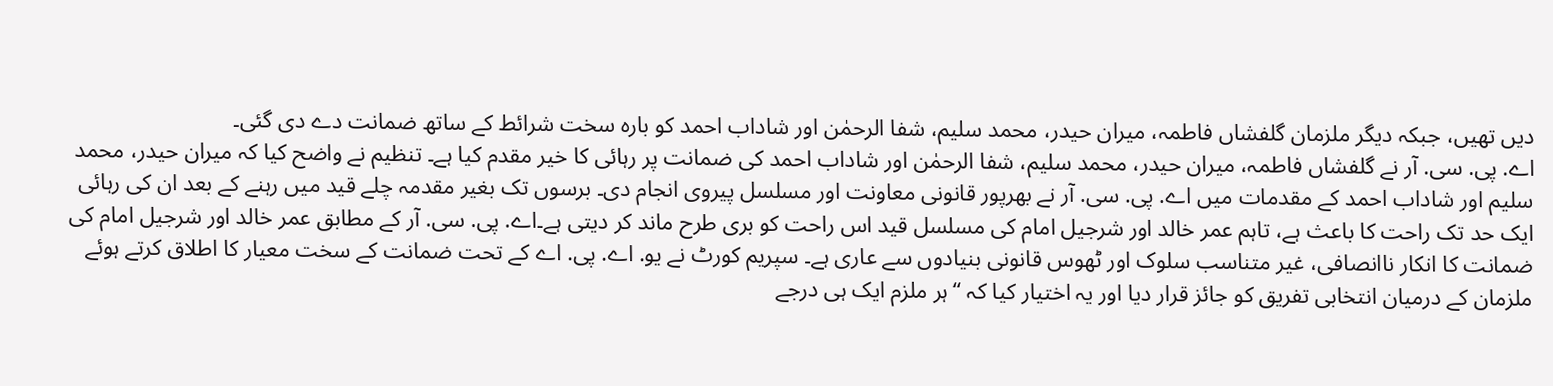دیں تھیں، جبکہ دیگر ملزمان گلفشاں فاطمہ، میران حیدر، محمد سلیم، شفا الرحمٰن اور شاداب احمد کو بارہ سخت شرائط کے ساتھ ضمانت دے دی گئی۔
اے. پی. سی. آر نے گلفشاں فاطمہ، میران حیدر، محمد سلیم، شفا الرحمٰن اور شاداب احمد کی ضمانت پر رہائی کا خیر مقدم کیا ہے۔ تنظیم نے واضح کیا کہ میران حیدر، محمد سلیم اور شاداب احمد کے مقدمات میں اے. پی. سی. آر نے بھرپور قانونی معاونت اور مسلسل پیروی انجام دی۔ برسوں تک بغیر مقدمہ چلے قید میں رہنے کے بعد ان کی رہائی ایک حد تک راحت کا باعث ہے، تاہم عمر خالد اور شرجیل امام کی مسلسل قید اس راحت کو بری طرح ماند کر دیتی ہے۔اے. پی. سی. آر کے مطابق عمر خالد اور شرجیل امام کی ضمانت کا انکار ناانصافی، غیر متناسب سلوک اور ٹھوس قانونی بنیادوں سے عاری ہے۔ سپریم کورٹ نے یو. اے. پی. اے کے تحت ضمانت کے سخت معیار کا اطلاق کرتے ہوئے ملزمان کے درمیان انتخابی تفریق کو جائز قرار دیا اور یہ اختیار کیا کہ “ہر ملزم ایک ہی درجے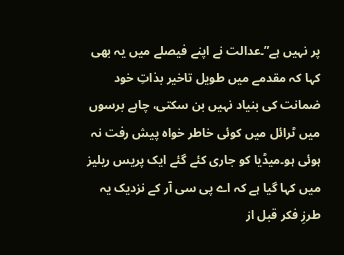پر نہیں ہے”۔عدالت نے اپنے فیصلے میں یہ بھی کہا کہ مقدمے میں طویل تاخیر بذاتِ خود ضمانت کی بنیاد نہیں بن سکتی، چاہے برسوں میں ٹرائل میں کوئی خاطر خواہ پیش رفت نہ ہوئی ہو۔میڈیا کو جاری کئے گئے ایک پریس ریلیز میں کہا گیا ہے کہ اے پی سی آر کے نزدیک یہ طرزِ فکر قبل از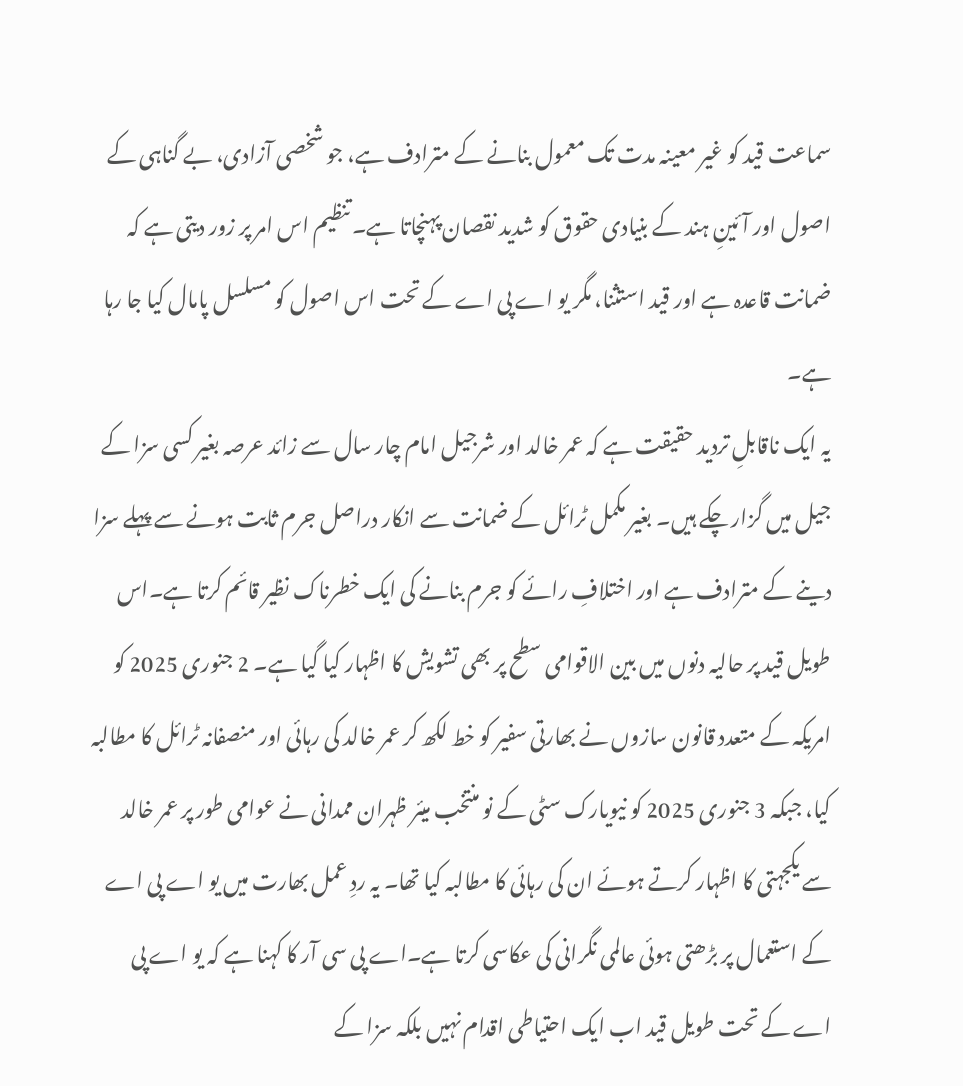سماعت قید کو غیر معینہ مدت تک معمول بنانے کے مترادف ہے، جو شخصی آزادی، بے گناہی کے اصول اور آئینِ ہند کے بنیادی حقوق کو شدید نقصان پہنچاتا ہے۔ تنظیم اس امر پر زور دیتی ہے کہ ضمانت قاعدہ ہے اور قید استثنا، مگر یو اے پی اے کے تحت اس اصول کو مسلسل پامال کیا جا رہا ہے۔
یہ ایک ناقابلِ تردید حقیقت ہے کہ عمر خالد اور شرجیل امام چار سال سے زائد عرصہ بغیر کسی سزا کے جیل میں گزار چکے ہیں۔ بغیر مکمل ٹرائل کے ضمانت سے انکار دراصل جرم ثابت ہونے سے پہلے سزا دینے کے مترادف ہے اور اختلافِ رائے کو جرم بنانے کی ایک خطرناک نظیر قائم کرتا ہے۔اس طویل قید پر حالیہ دنوں میں بین الاقوامی سطح پر بھی تشویش کا اظہار کیا گیا ہے۔ 2 جنوری 2025 کو امریکہ کے متعدد قانون سازوں نے بھارتی سفیر کو خط لکھ کر عمر خالد کی رہائی اور منصفانہ ٹرائل کا مطالبہ کیا، جبکہ 3 جنوری 2025 کو نیویارک سٹی کے نو منتخب میئر ظہران ممدانی نے عوامی طور پر عمر خالد سے یکجہتی کا اظہار کرتے ہوئے ان کی رہائی کا مطالبہ کیا تھا۔ یہ ردِ عمل بھارت میں یو اے پی اے کے استعمال پر بڑھتی ہوئی عالمی نگرانی کی عکاسی کرتا ہے۔اے پی سی آر کا کہنا ہے کہ یو اے پی اے کے تحت طویل قید اب ایک احتیاطی اقدام نہیں بلکہ سزا کے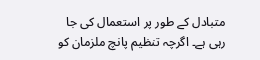متبادل کے طور پر استعمال کی جا رہی ہے۔ اگرچہ تنظیم پانچ ملزمان کو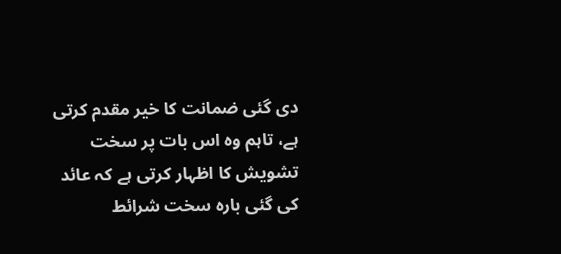دی گئی ضمانت کا خیر مقدم کرتی ہے، تاہم وہ اس بات پر سخت تشویش کا اظہار کرتی ہے کہ عائد کی گئی بارہ سخت شرائط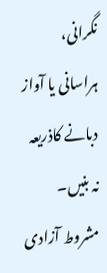نگرانی، ہراسانی یا آواز دبانے کاذریعہ نہ بنیں۔ مشروط آزادی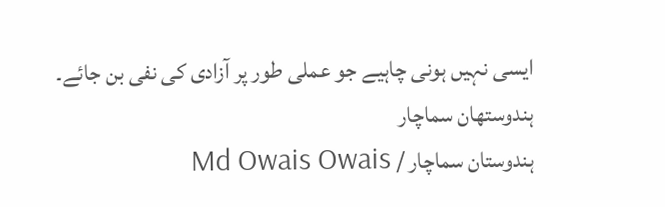ایسی نہیں ہونی چاہیے جو عملی طور پر آزادی کی نفی بن جائے۔
ہندوستھان سماچار
ہندوستان سماچار / Md Owais Owais